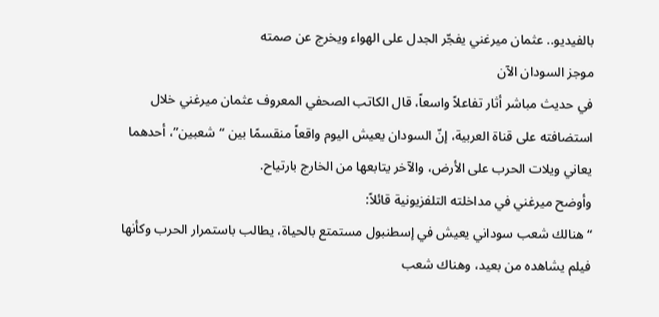بالفيديو.. عثمان ميرغني يفجّر الجدل على الهواء ويخرج عن صمته
موجز السودان الآن
في حديث مباشر أثار تفاعلاً واسعاً، قال الكاتب الصحفي المعروف عثمان ميرغني خلال استضافته على قناة العربية، إنّ السودان يعيش اليوم واقعاً منقسمًا بين “شعبين”، أحدهما يعاني ويلات الحرب على الأرض، والآخر يتابعها من الخارج بارتياح.
وأوضح ميرغني في مداخلته التلفزيونية قائلاً:
“هنالك شعب سوداني يعيش في إسطنبول مستمتع بالحياة، يطالب باستمرار الحرب وكأنها فيلم يشاهده من بعيد، وهناك شعب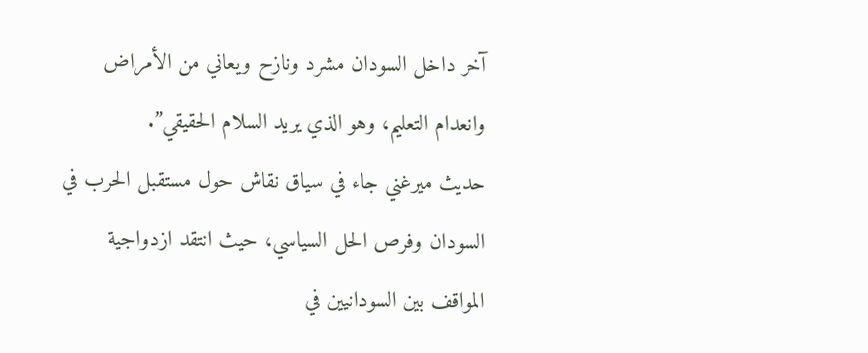آخر داخل السودان مشرد ونازح ويعاني من الأمراض وانعدام التعليم، وهو الذي يريد السلام الحقيقي”.
حديث ميرغني جاء في سياق نقاش حول مستقبل الحرب في السودان وفرص الحل السياسي، حيث انتقد ازدواجية المواقف بين السودانيين في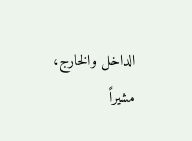الداخل والخارج، مشيراً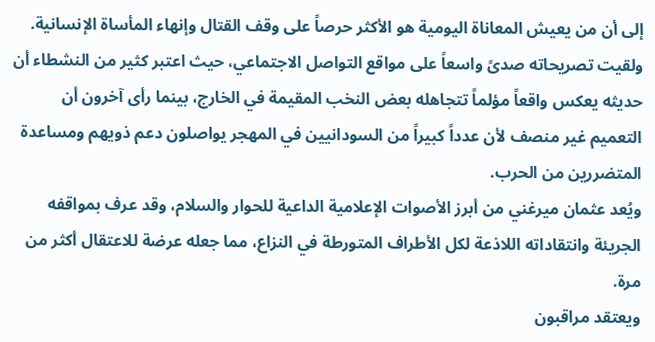إلى أن من يعيش المعاناة اليومية هو الأكثر حرصاً على وقف القتال وإنهاء المأساة الإنسانية.
ولقيت تصريحاته صدىً واسعاً على مواقع التواصل الاجتماعي، حيث اعتبر كثير من النشطاء أن حديثه يعكس واقعاً مؤلماً تتجاهله بعض النخب المقيمة في الخارج، بينما رأى آخرون أن التعميم غير منصف لأن عدداً كبيراً من السودانيين في المهجر يواصلون دعم ذويهم ومساعدة المتضررين من الحرب.
ويُعد عثمان ميرغني من أبرز الأصوات الإعلامية الداعية للحوار والسلام، وقد عرف بمواقفه الجريئة وانتقاداته اللاذعة لكل الأطراف المتورطة في النزاع، مما جعله عرضة للاعتقال أكثر من مرة.
ويعتقد مراقبون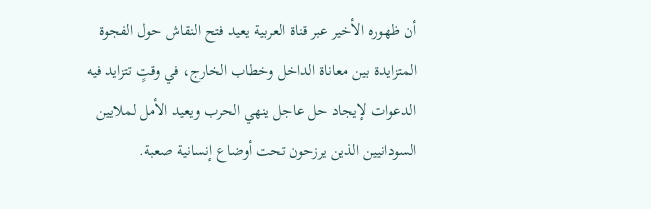أن ظهوره الأخير عبر قناة العربية يعيد فتح النقاش حول الفجوة المتزايدة بين معاناة الداخل وخطاب الخارج، في وقتٍ تتزايد فيه الدعوات لإيجاد حل عاجل ينهي الحرب ويعيد الأمل لملايين السودانيين الذين يرزحون تحت أوضاع إنسانية صعبة.